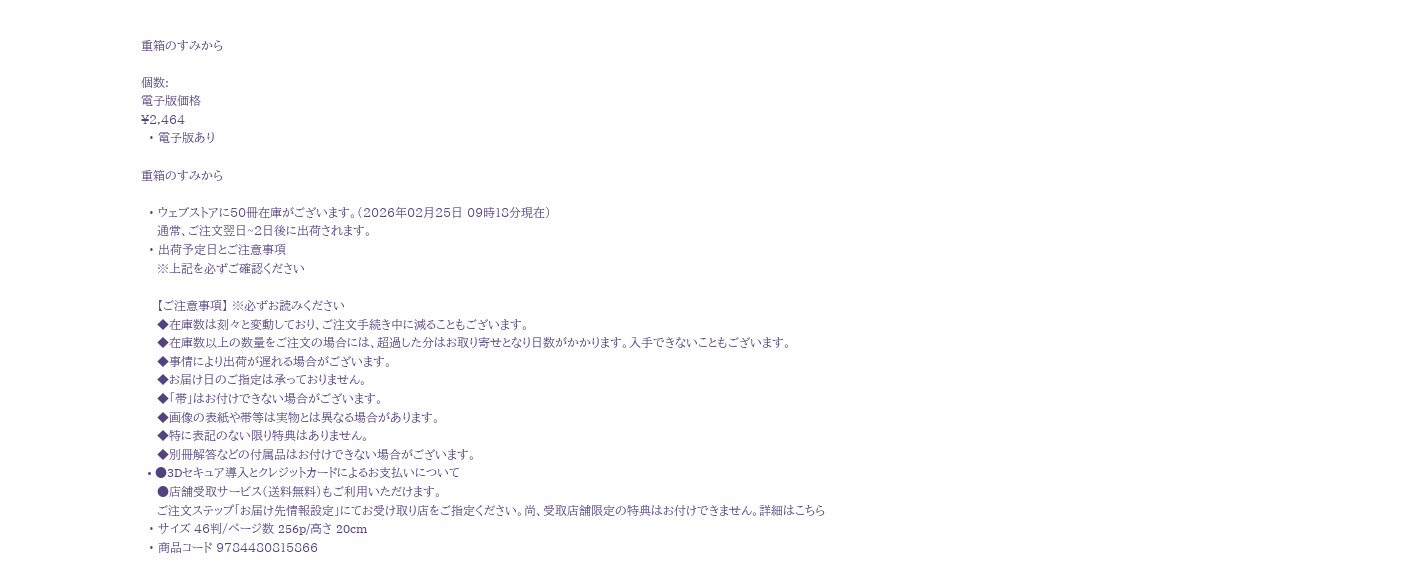重箱のすみから

個数:
電子版価格
¥2,464
  • 電子版あり

重箱のすみから

  • ウェブストアに50冊在庫がございます。(2026年02月25日 09時18分現在)
    通常、ご注文翌日~2日後に出荷されます。
  • 出荷予定日とご注意事項
    ※上記を必ずご確認ください

    【ご注意事項】 ※必ずお読みください
    ◆在庫数は刻々と変動しており、ご注文手続き中に減ることもございます。
    ◆在庫数以上の数量をご注文の場合には、超過した分はお取り寄せとなり日数がかかります。入手できないこともございます。
    ◆事情により出荷が遅れる場合がございます。
    ◆お届け日のご指定は承っておりません。
    ◆「帯」はお付けできない場合がございます。
    ◆画像の表紙や帯等は実物とは異なる場合があります。
    ◆特に表記のない限り特典はありません。
    ◆別冊解答などの付属品はお付けできない場合がございます。
  • ●3Dセキュア導入とクレジットカードによるお支払いについて
    ●店舗受取サービス(送料無料)もご利用いただけます。
    ご注文ステップ「お届け先情報設定」にてお受け取り店をご指定ください。尚、受取店舗限定の特典はお付けできません。詳細はこちら
  • サイズ 46判/ページ数 256p/高さ 20cm
  • 商品コード 9784480815866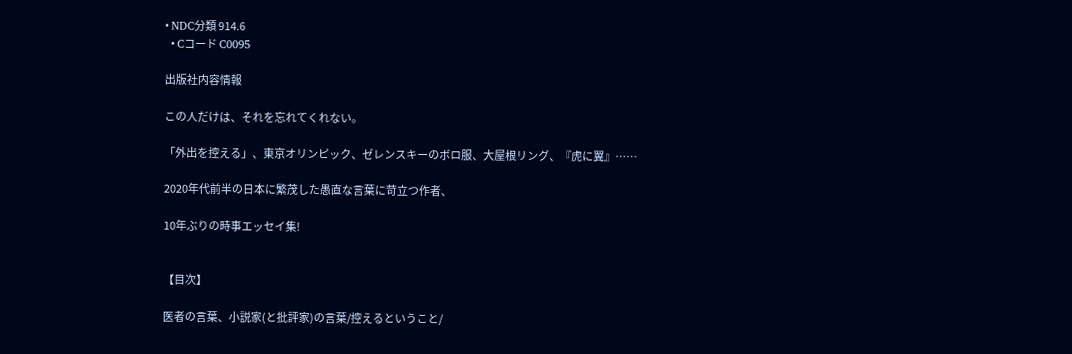• NDC分類 914.6
  • Cコード C0095

出版社内容情報

この人だけは、それを忘れてくれない。

「外出を控える」、東京オリンピック、ゼレンスキーのボロ服、大屋根リング、『虎に翼』……

2020年代前半の日本に繁茂した愚直な言葉に苛立つ作者、

10年ぶりの時事エッセイ集!


【目次】

医者の言葉、小説家(と批評家)の言葉/控えるということ/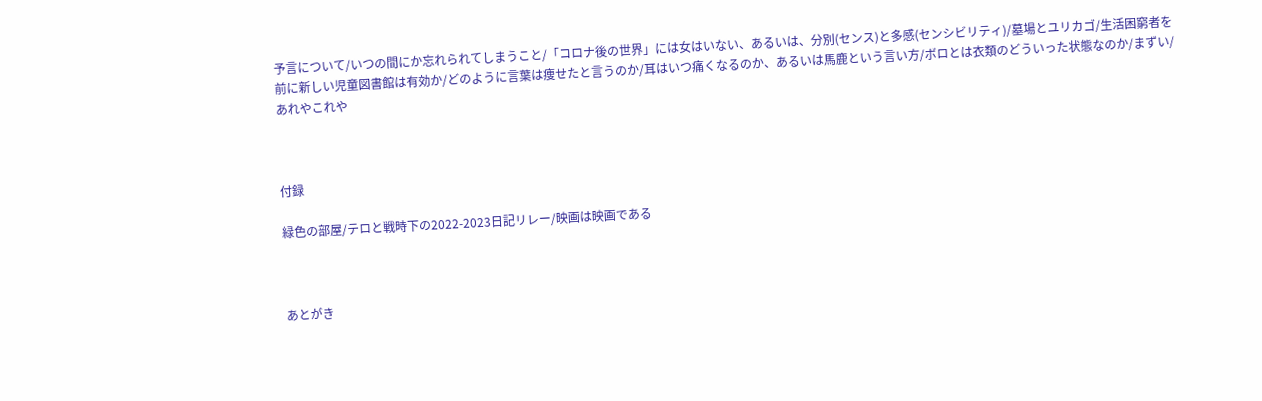予言について/いつの間にか忘れられてしまうこと/「コロナ後の世界」には女はいない、あるいは、分別(センス)と多感(センシビリティ)/墓場とユリカゴ/生活困窮者を前に新しい児童図書館は有効か/どのように言葉は痩せたと言うのか/耳はいつ痛くなるのか、あるいは馬鹿という言い方/ボロとは衣類のどういった状態なのか/まずい/あれやこれや



付録

緑色の部屋/テロと戦時下の2022-2023日記リレー/映画は映画である



あとがき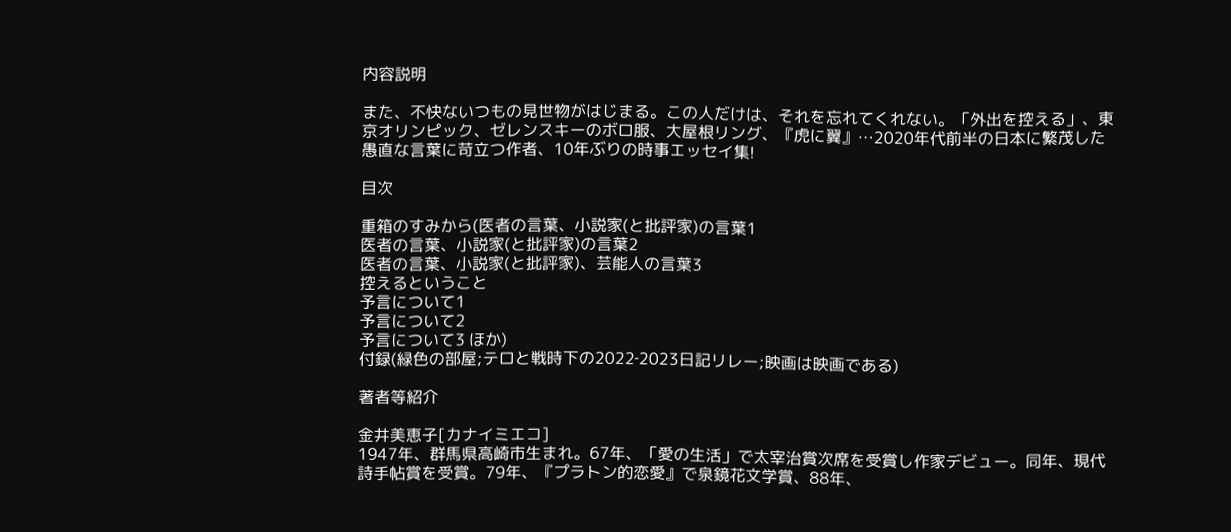内容説明

また、不快ないつもの見世物がはじまる。この人だけは、それを忘れてくれない。「外出を控える」、東京オリンピック、ゼレンスキーのボロ服、大屋根リング、『虎に翼』…2020年代前半の日本に繁茂した愚直な言葉に苛立つ作者、10年ぶりの時事エッセイ集!

目次

重箱のすみから(医者の言葉、小説家(と批評家)の言葉1
医者の言葉、小説家(と批評家)の言葉2
医者の言葉、小説家(と批評家)、芸能人の言葉3
控えるということ
予言について1
予言について2
予言について3 ほか)
付録(緑色の部屋;テロと戦時下の2022‐2023日記リレー;映画は映画である)

著者等紹介

金井美恵子[カナイミエコ]
1947年、群馬県高崎市生まれ。67年、「愛の生活」で太宰治賞次席を受賞し作家デビュー。同年、現代詩手帖賞を受賞。79年、『プラトン的恋愛』で泉鏡花文学賞、88年、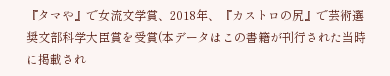『タマや』で女流文学賞、2018年、『カストロの尻』で芸術選奨文部科学大臣賞を受賞(本データはこの書籍が刊行された当時に掲載され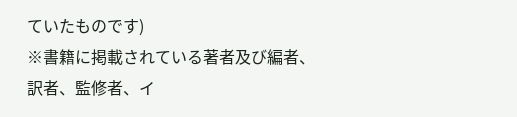ていたものです)
※書籍に掲載されている著者及び編者、訳者、監修者、イ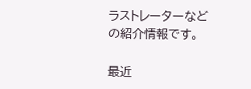ラストレーターなどの紹介情報です。

最近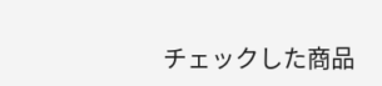チェックした商品